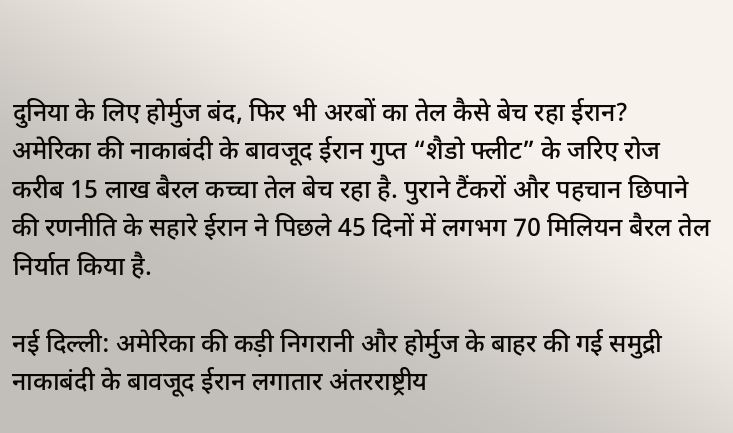दुनिया के लिए होर्मुज बंद, फिर भी अरबों का तेल कैसे बेच रहा ईरान?
अमेरिका की नाकाबंदी के बावजूद ईरान गुप्त “शैडो फ्लीट” के जरिए रोज करीब 15 लाख बैरल कच्चा तेल बेच रहा है. पुराने टैंकरों और पहचान छिपाने की रणनीति के सहारे ईरान ने पिछले 45 दिनों में लगभग 70 मिलियन बैरल तेल निर्यात किया है.

नई दिल्ली: अमेरिका की कड़ी निगरानी और होर्मुज के बाहर की गई समुद्री नाकाबंदी के बावजूद ईरान लगातार अंतरराष्ट्रीय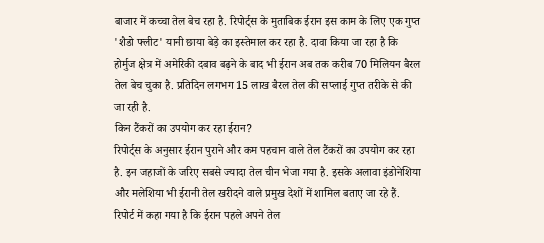बाजार में कच्चा तेल बेच रहा है. रिपोर्ट्स के मुताबिक ईरान इस काम के लिए एक गुप्त 'शैडो फ्लीट' यानी छाया बेड़े का इस्तेमाल कर रहा है. दावा किया जा रहा है कि होर्मुज क्षेत्र में अमेरिकी दबाव बढ़ने के बाद भी ईरान अब तक करीब 70 मिलियन बैरल तेल बेच चुका है. प्रतिदिन लगभग 15 लाख बैरल तेल की सप्लाई गुप्त तरीके से की जा रही है.
किन टैंकरों का उपयोग कर रहा ईरान?
रिपोर्ट्स के अनुसार ईरान पुराने और कम पहचान वाले तेल टैंकरों का उपयोग कर रहा है. इन जहाजों के जरिए सबसे ज्यादा तेल चीन भेजा गया है. इसके अलावा इंडोनेशिया और मलेशिया भी ईरानी तेल खरीदने वाले प्रमुख देशों में शामिल बताए जा रहे हैं.
रिपोर्ट में कहा गया है कि ईरान पहले अपने तेल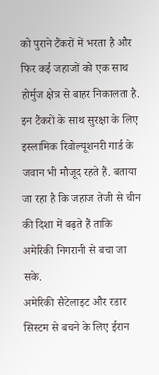को पुराने टैंकरों में भरता है और फिर कई जहाजों को एक साथ होर्मुज क्षेत्र से बाहर निकालता है. इन टैंकरों के साथ सुरक्षा के लिए इस्लामिक रिवोल्यूशनरी गार्ड के जवान भी मौजूद रहते हैं. बताया जा रहा है कि जहाज तेजी से चीन की दिशा में बढ़ते हैं ताकि अमेरिकी निगरानी से बचा जा सके.
अमेरिकी सैटेलाइट और रडार सिस्टम से बचने के लिए ईरान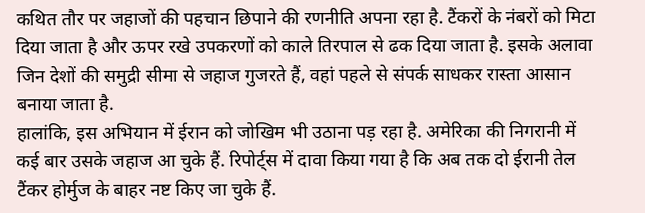कथित तौर पर जहाजों की पहचान छिपाने की रणनीति अपना रहा है. टैंकरों के नंबरों को मिटा दिया जाता है और ऊपर रखे उपकरणों को काले तिरपाल से ढक दिया जाता है. इसके अलावा जिन देशों की समुद्री सीमा से जहाज गुजरते हैं, वहां पहले से संपर्क साधकर रास्ता आसान बनाया जाता है.
हालांकि, इस अभियान में ईरान को जोखिम भी उठाना पड़ रहा है. अमेरिका की निगरानी में कई बार उसके जहाज आ चुके हैं. रिपोर्ट्स में दावा किया गया है कि अब तक दो ईरानी तेल टैंकर होर्मुज के बाहर नष्ट किए जा चुके हैं.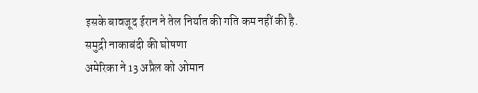इसके बावजूद ईरान ने तेल निर्यात की गति कम नहीं की है.
समुद्री नाकाबंदी की घोषणा
अमेरिका ने 13 अप्रैल को ओमान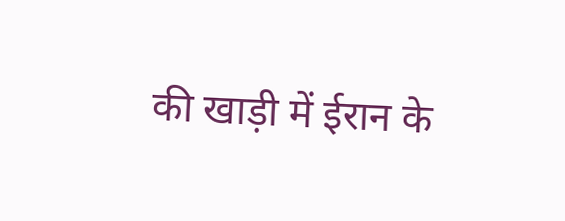की खाड़ी में ईरान के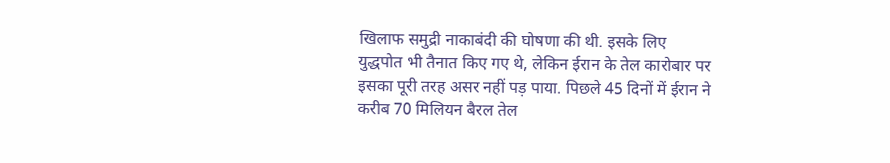खिलाफ समुद्री नाकाबंदी की घोषणा की थी. इसके लिए युद्धपोत भी तैनात किए गए थे, लेकिन ईरान के तेल कारोबार पर इसका पूरी तरह असर नहीं पड़ पाया. पिछले 45 दिनों में ईरान ने करीब 70 मिलियन बैरल तेल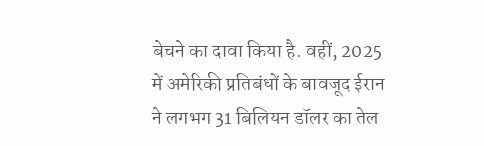बेचने का दावा किया है. वहीं, 2025 में अमेरिकी प्रतिबंधों के बावजूद ईरान ने लगभग 31 बिलियन डॉलर का तेल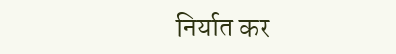निर्यात कर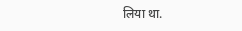लिया था.